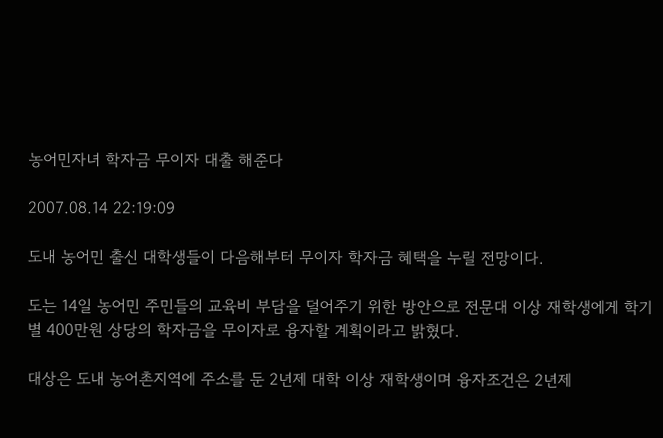농어민자녀 학자금 무이자 대출 해준다

2007.08.14 22:19:09

도내 농어민 출신 대학생들이 다음해부터 무이자 학자금 혜택을 누릴 전망이다.

도는 14일 농어민 주민들의 교육비 부담을 덜어주기 위한 방안으로 전문대 이상 재학생에게 학기별 400만원 상당의 학자금을 무이자로 융자할 계획이라고 밝혔다.

대상은 도내 농어촌지역에 주소를 둔 2년제 대학 이상 재학생이며 융자조건은 2년제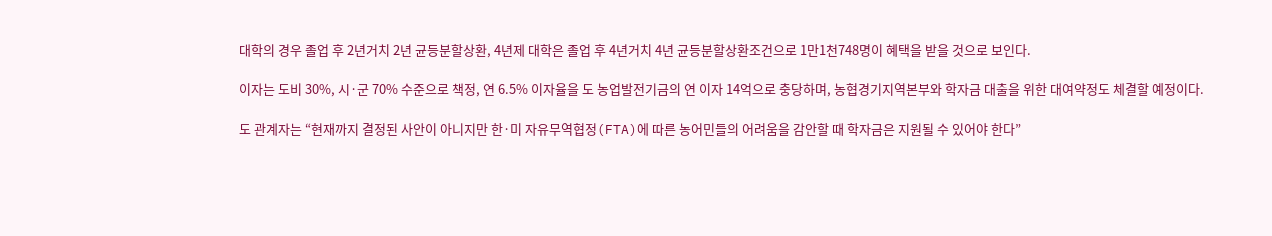대학의 경우 졸업 후 2년거치 2년 균등분할상환, 4년제 대학은 졸업 후 4년거치 4년 균등분할상환조건으로 1만1천748명이 혜택을 받을 것으로 보인다.

이자는 도비 30%, 시·군 70% 수준으로 책정, 연 6.5% 이자율을 도 농업발전기금의 연 이자 14억으로 충당하며, 농협경기지역본부와 학자금 대출을 위한 대여약정도 체결할 예정이다.

도 관계자는 “현재까지 결정된 사안이 아니지만 한·미 자유무역협정(FTA)에 따른 농어민들의 어려움을 감안할 때 학자금은 지원될 수 있어야 한다”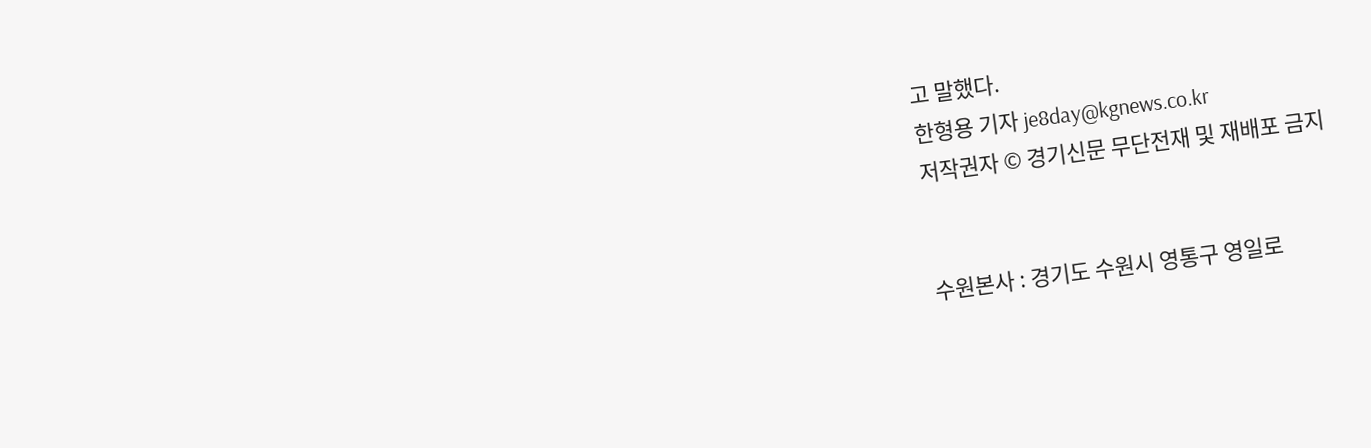고 말했다.
한형용 기자 je8day@kgnews.co.kr
저작권자 © 경기신문 무단전재 및 재배포 금지


수원본사 : 경기도 수원시 영통구 영일로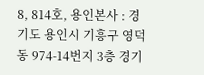8, 814호, 용인본사 : 경기도 용인시 기흥구 영덕동 974-14번지 3층 경기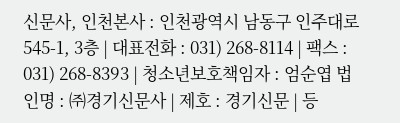신문사, 인천본사 : 인천광역시 남동구 인주대로 545-1, 3층 | 대표전화 : 031) 268-8114 | 팩스 : 031) 268-8393 | 청소년보호책임자 : 엄순엽 법인명 : ㈜경기신문사 | 제호 : 경기신문 | 등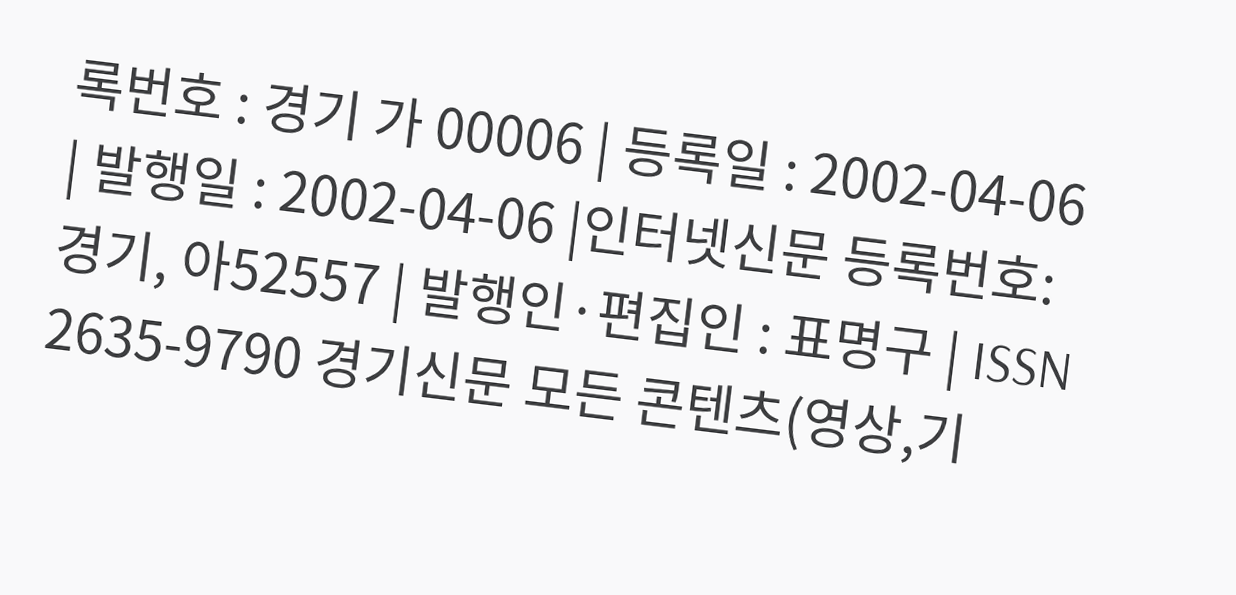록번호 : 경기 가 00006 | 등록일 : 2002-04-06 | 발행일 : 2002-04-06 |인터넷신문 등록번호:경기, 아52557 | 발행인·편집인 : 표명구 | ISSN 2635-9790 경기신문 모든 콘텐츠(영상,기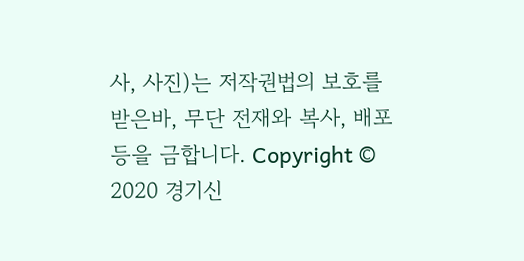사, 사진)는 저작권법의 보호를 받은바, 무단 전재와 복사, 배포 등을 금합니다. Copyright © 2020 경기신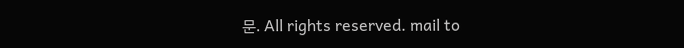문. All rights reserved. mail to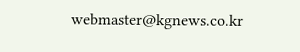webmaster@kgnews.co.kr